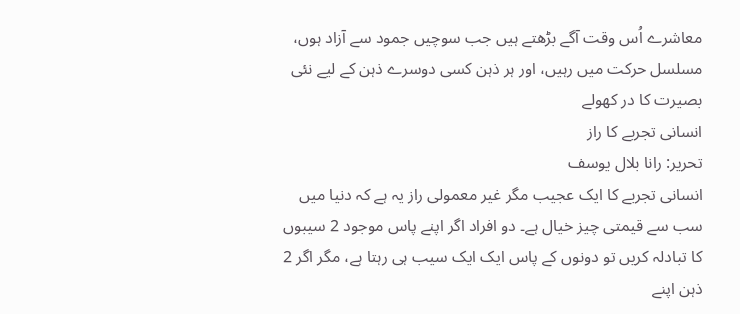معاشرے اُس وقت آگے بڑھتے ہیں جب سوچیں جمود سے آزاد ہوں، مسلسل حرکت میں رہیں، اور ہر ذہن کسی دوسرے ذہن کے لیے نئی بصیرت کا در کھولے
انسانی تجربے کا راز
تحریر: رانا بلال یوسف
انسانی تجربے کا ایک عجیب مگر غیر معمولی راز یہ ہے کہ دنیا میں سب سے قیمتی چیز خیال ہے۔ دو افراد اگر اپنے پاس موجود 2 سیبوں کا تبادلہ کریں تو دونوں کے پاس ایک ایک سیب ہی رہتا ہے، مگر اگر 2 ذہن اپنے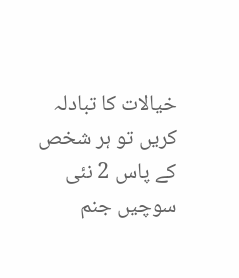خیالات کا تبادلہ کریں تو ہر شخص کے پاس 2 نئی سوچیں جنم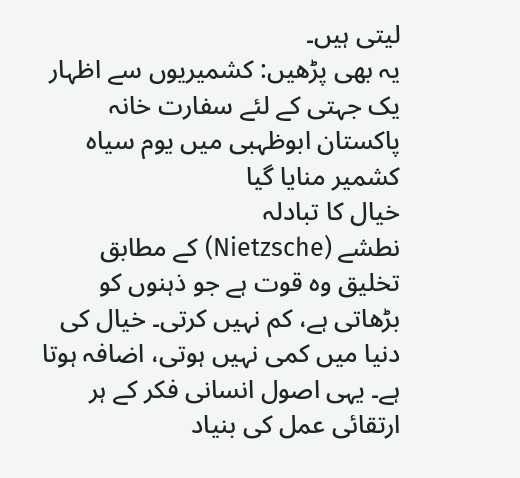لیتی ہیں۔
یہ بھی پڑھیں: کشمیریوں سے اظہار یک جہتی کے لئے سفارت خانہ پاکستان ابوظہبی میں یوم سیاہ کشمیر منایا گیا
خیال کا تبادلہ
نطشے (Nietzsche) کے مطابق تخلیق وہ قوت ہے جو ذہنوں کو بڑھاتی ہے، کم نہیں کرتی۔ خیال کی دنیا میں کمی نہیں ہوتی، اضافہ ہوتا ہے۔ یہی اصول انسانی فکر کے ہر ارتقائی عمل کی بنیاد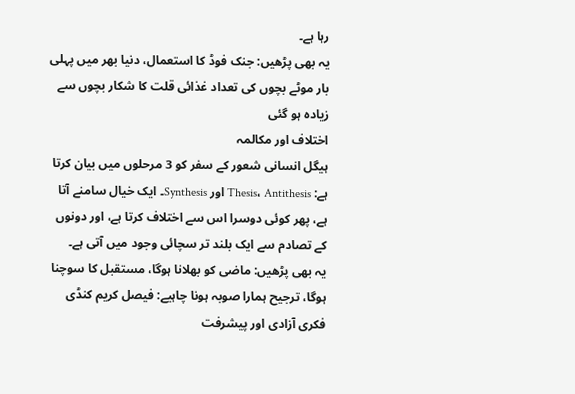رہا ہے۔
یہ بھی پڑھیں: جنک فوڈ کا استعمال، دنیا بھر میں پہلی بار موٹے بچوں کی تعداد غذائی قلت کا شکار بچوں سے زیادہ ہو گئی
اختلاف اور مکالمہ
ہیگل انسانی شعور کے سفر کو 3 مرحلوں میں بیان کرتا ہے: Thesis، Antithesis اور Synthesis۔ ایک خیال سامنے آتا ہے، پھر کوئی دوسرا اس سے اختلاف کرتا ہے، اور دونوں کے تصادم سے ایک بلند تر سچائی وجود میں آتی ہے۔
یہ بھی پڑھیں: ماضی کو بھلانا ہوگا، مستقبل کا سوچنا ہوگا، ترجیح ہمارا صوبہ ہونا چاہیے: فیصل کریم کنڈی
فکری آزادی اور پیشرفت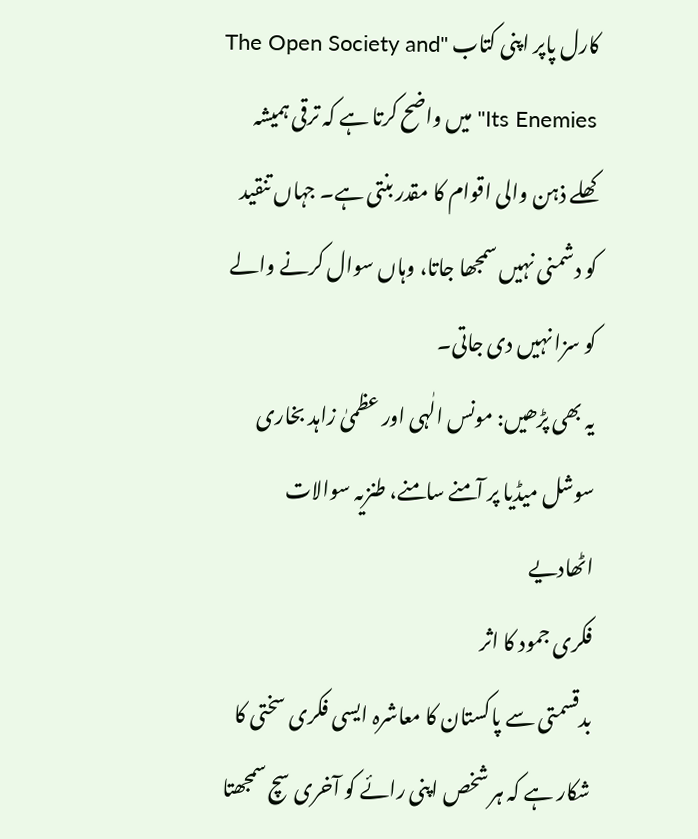کارل پاپر اپنی کتاب "The Open Society and Its Enemies" میں واضح کرتا ہے کہ ترقی ہمیشہ کھلے ذہن والی اقوام کا مقدر بنتی ہے۔ جہاں تنقید کو دشمنی نہیں سمجھا جاتا، وہاں سوال کرنے والے کو سزا نہیں دی جاتی۔
یہ بھی پڑھیں: مونس الٰہی اور عظمیٰ زاہد بخاری سوشل میڈیا پر آمنے سامنے، طنزیہ سوالات اٹھادیے
فکری جمود کا اثر
بدقسمتی سے پاکستان کا معاشرہ ایسی فکری سختی کا شکار ہے کہ ہر شخص اپنی رائے کو آخری سچ سمجھتا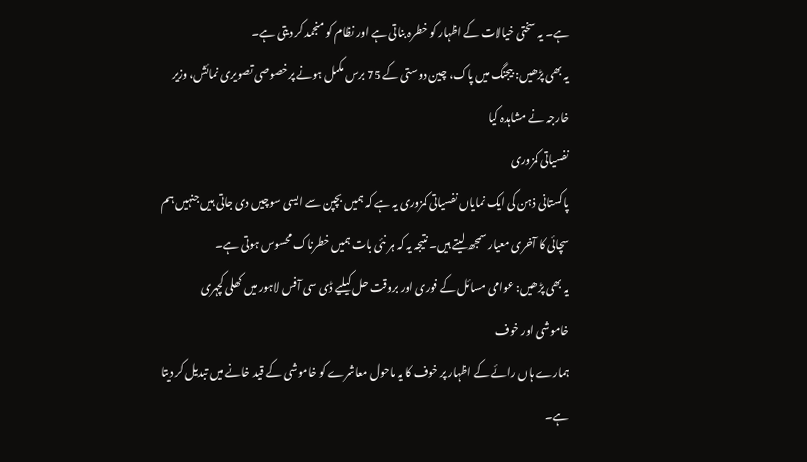ہے۔ یہ سختی خیالات کے اظہار کو خطرہ بناتی ہے اور نظام کو منجمد کر دیتی ہے۔
یہ بھی پڑھیں: بیجنگ میں پاک، چین دوستی کے 75 برس مکمل ہونے پرخصوصی تصویری نمائش، وزیر خارجہ نے مشاہدہ کیا
نفسیاتی کمزوری
پاکستانی ذہن کی ایک نمایاں نفسیاتی کمزوری یہ ہے کہ ہمیں بچپن سے ایسی سوچیں دی جاتی ہیں جنہیں ہم سچائی کا آخری معیار سمجھ لیتے ہیں۔ نتیجہ یہ کہ ہر نئی بات ہمیں خطرناک محسوس ہوتی ہے۔
یہ بھی پڑھیں: عوامی مسائل کے فوری اور بروقت حل کیلیے ڈی سی آفس لاہور میں کھلی کچہری
خاموشی اور خوف
ہمارے ہاں رائے کے اظہار پر خوف کا یہ ماحول معاشرے کو خاموشی کے قید خانے میں تبدیل کر دیتا ہے۔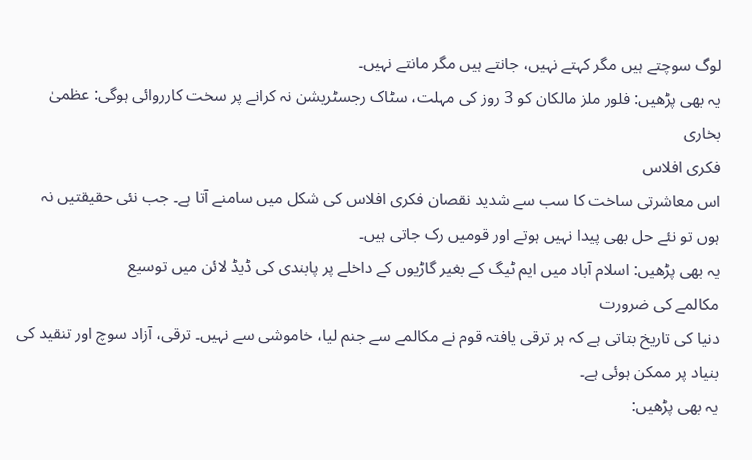لوگ سوچتے ہیں مگر کہتے نہیں، جانتے ہیں مگر مانتے نہیں۔
یہ بھی پڑھیں: فلور ملز مالکان کو 3 روز کی مہلت، سٹاک رجسٹریشن نہ کرانے پر سخت کارروائی ہوگی: عظمیٰ بخاری
فکری افلاس
اس معاشرتی ساخت کا سب سے شدید نقصان فکری افلاس کی شکل میں سامنے آتا ہے۔ جب نئی حقیقتیں نہ ہوں تو نئے حل بھی پیدا نہیں ہوتے اور قومیں رک جاتی ہیں۔
یہ بھی پڑھیں: اسلام آباد میں ایم ٹیگ کے بغیر گاڑیوں کے داخلے پر پابندی کی ڈیڈ لائن میں توسیع
مکالمے کی ضرورت
دنیا کی تاریخ بتاتی ہے کہ ہر ترقی یافتہ قوم نے مکالمے سے جنم لیا، خاموشی سے نہیں۔ ترقی، آزاد سوچ اور تنقید کی بنیاد پر ممکن ہوئی ہے۔
یہ بھی پڑھیں: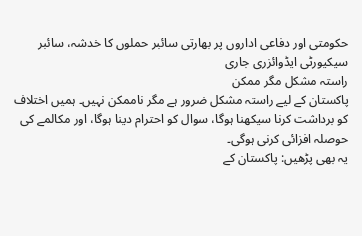حکومتی اور دفاعی اداروں پر بھارتی سائبر حملوں کا خدشہ، سائبر سیکیورٹی ایڈوائزری جاری
راستہ مشکل مگر ممکن
پاکستان کے لیے راستہ مشکل ضرور ہے مگر ناممکن نہیں۔ ہمیں اختلاف کو برداشت کرنا سیکھنا ہوگا، سوال کو احترام دینا ہوگا، اور مکالمے کی حوصلہ افزائی کرنی ہوگی۔
یہ بھی پڑھیں: پاکستان کے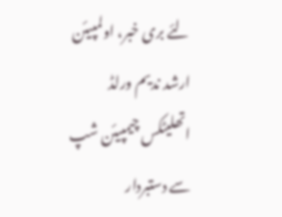لئے بری خبر، اولمپیئن ارشد ندیم ورلڈ اتھلیٹکس چیمپیئن شپ سے دستبردار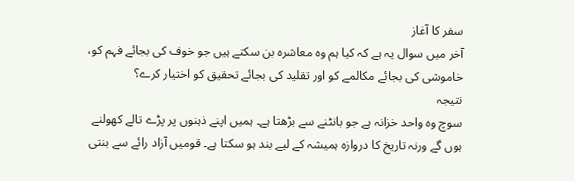سفر کا آغاز
آخر میں سوال یہ ہے کہ کیا ہم وہ معاشرہ بن سکتے ہیں جو خوف کی بجائے فہم کو، خاموشی کی بجائے مکالمے کو اور تقلید کی بجائے تحقیق کو اختیار کرے؟
نتیجہ
سوچ وہ واحد خزانہ ہے جو بانٹنے سے بڑھتا ہے۔ ہمیں اپنے ذہنوں پر پڑے تالے کھولنے ہوں گے ورنہ تاریخ کا دروازہ ہمیشہ کے لیے بند ہو سکتا ہے۔ قومیں آزاد رائے سے بنتی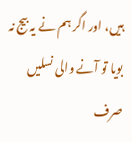ہیں، اور اگر ہم نے یہ بیج نہ بویا تو آنے والی نسلیں صرف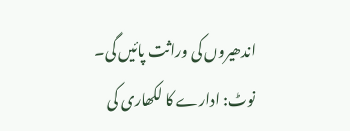اندھیروں کی وراثت پائیں گی۔
نوٹ: ادارے کا لکھاری کی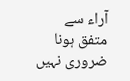آراء سے متفق ہونا ضروری نہیں